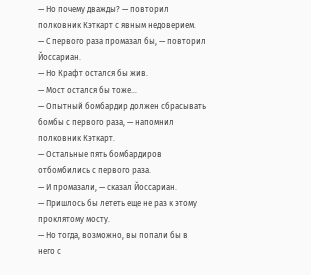— Но почему дважды? — повторил полковник Кэткарт с явным недоверием.
— С первого раза промазал бы, — повторил Йоссариан.
— Но Крафт остался бы жив.
— Мост остался бы тоже…
— Опытный бомбардир должен сбрасывать бомбы с первого раза, — напомнил полковник Кэткарт.
— Остальные пять бомбардиров отбомбились с первого раза.
— И промазали, — сказал Йоссариан.
— Пришлось бы лететь еще не раз к этому проклятому мосту.
— Но тогда, возможно, вы попали бы в него с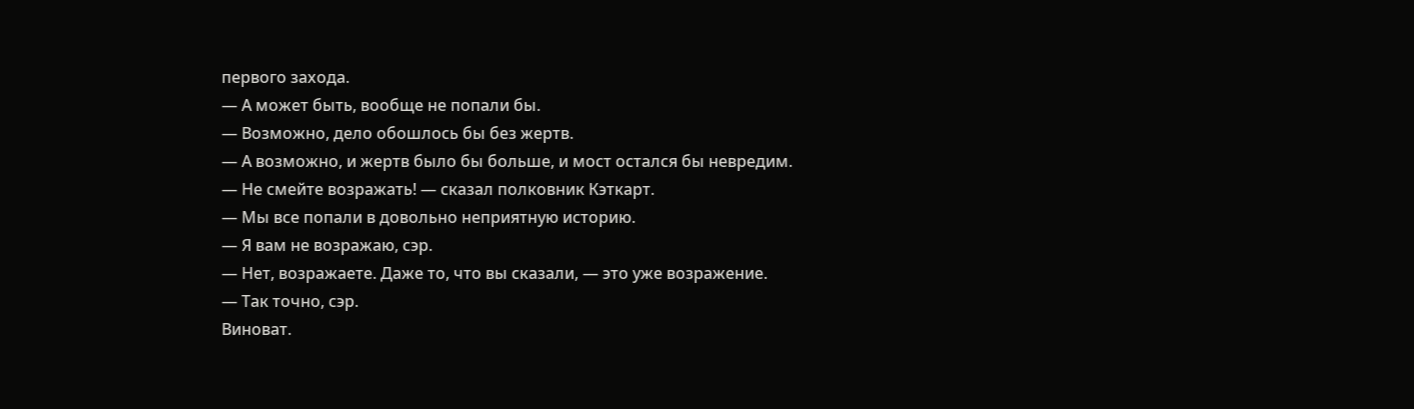первого захода.
— А может быть, вообще не попали бы.
— Возможно, дело обошлось бы без жертв.
— А возможно, и жертв было бы больше, и мост остался бы невредим.
— Не смейте возражать! — сказал полковник Кэткарт.
— Мы все попали в довольно неприятную историю.
— Я вам не возражаю, сэр.
— Нет, возражаете. Даже то, что вы сказали, — это уже возражение.
— Так точно, сэр.
Виноват.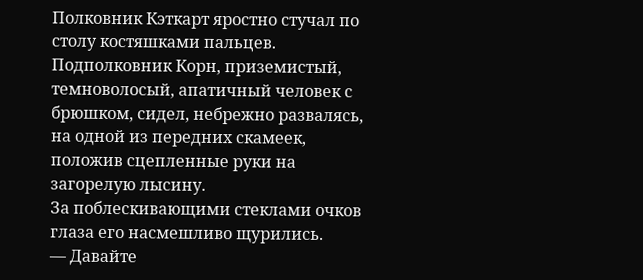Полковник Кэткарт яростно стучал по столу костяшками пальцев.
Подполковник Корн, приземистый, темноволосый, апатичный человек с брюшком, сидел, небрежно развалясь, на одной из передних скамеек, положив сцепленные руки на загорелую лысину.
За поблескивающими стеклами очков глаза его насмешливо щурились.
— Давайте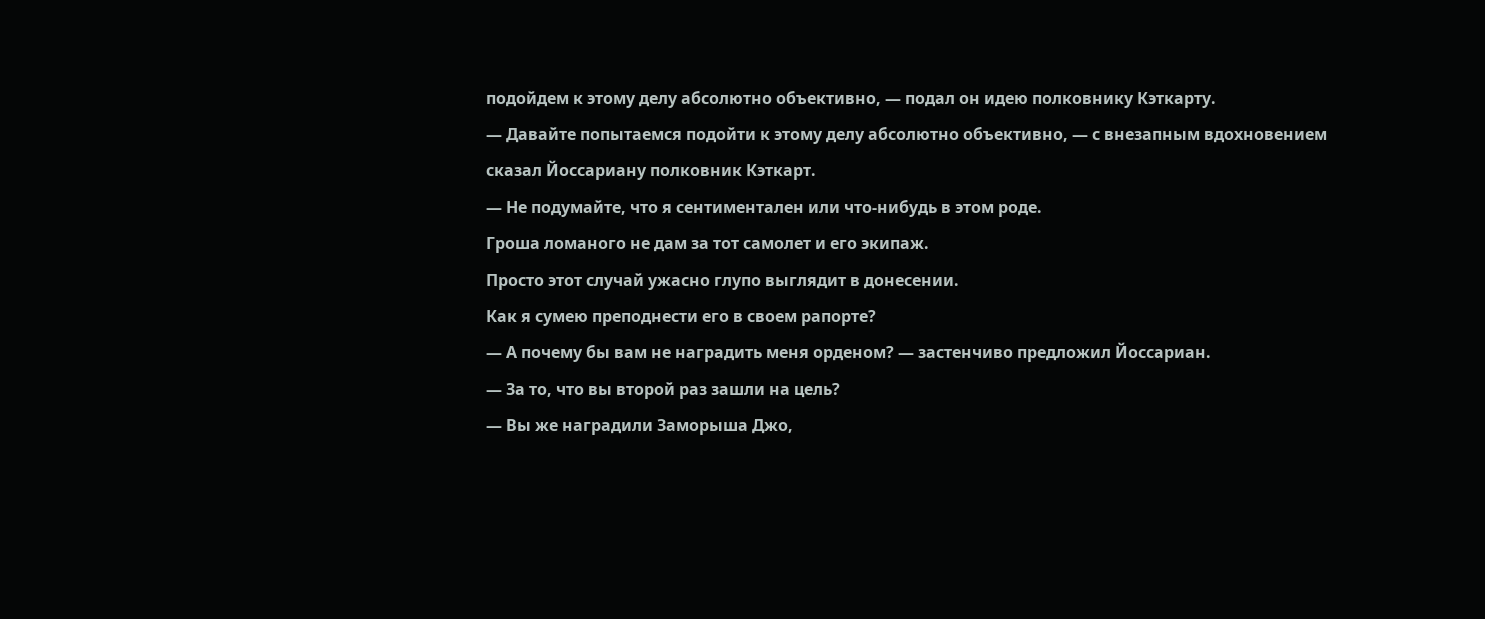подойдем к этому делу абсолютно объективно, — подал он идею полковнику Кэткарту.
— Давайте попытаемся подойти к этому делу абсолютно объективно, — с внезапным вдохновением сказал Йоссариану полковник Кэткарт.
— Не подумайте, что я сентиментален или что-нибудь в этом роде.
Гроша ломаного не дам за тот самолет и его экипаж.
Просто этот случай ужасно глупо выглядит в донесении.
Как я сумею преподнести его в своем рапорте?
— А почему бы вам не наградить меня орденом? — застенчиво предложил Йоссариан.
— За то, что вы второй раз зашли на цель?
— Вы же наградили Заморыша Джо,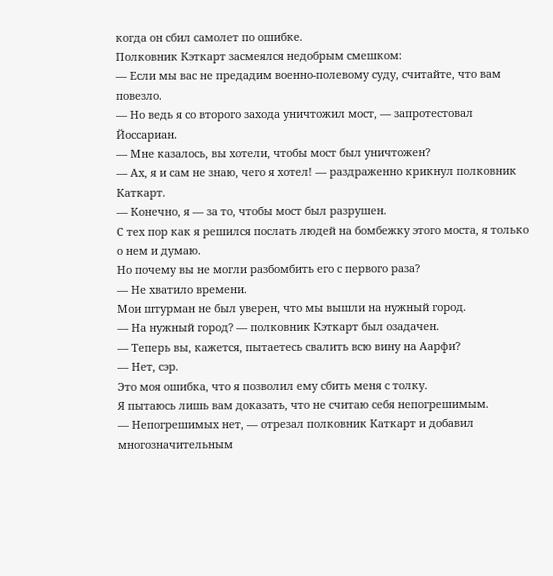когда он сбил самолет по ошибке.
Полковник Кэткарт засмеялся недобрым смешком:
— Если мы вас не предадим военно-полевому суду, считайте, что вам повезло.
— Но ведь я со второго захода уничтожил мост, — запротестовал Йоссариан.
— Мне казалось, вы хотели, чтобы мост был уничтожен?
— Ах, я и сам не знаю, чего я хотел! — раздраженно крикнул полковник Каткарт.
— Конечно, я — за то, чтобы мост был разрушен.
С тех пор как я решился послать людей на бомбежку этого моста, я только о нем и думаю.
Но почему вы не могли разбомбить его с первого раза?
— Не хватило времени.
Мои штурман не был уверен, что мы вышли на нужный город.
— На нужный город? — полковник Кэткарт был озадачен.
— Теперь вы, кажется, пытаетесь свалить всю вину на Аарфи?
— Нет, сэр.
Это моя ошибка, что я позволил ему сбить меня с толку.
Я пытаюсь лишь вам доказать, что не считаю себя непогрешимым.
— Непогрешимых нет, — отрезал полковник Каткарт и добавил многозначительным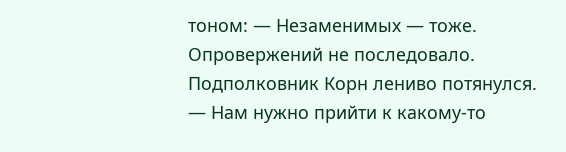тоном: — Незаменимых — тоже.
Опровержений не последовало.
Подполковник Корн лениво потянулся.
— Нам нужно прийти к какому-то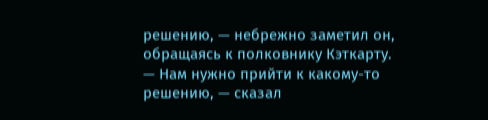решению, — небрежно заметил он, обращаясь к полковнику Кэткарту.
— Нам нужно прийти к какому-то решению, — сказал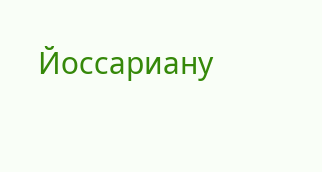Йоссариану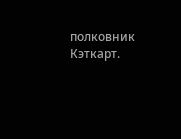полковник Кэткарт.